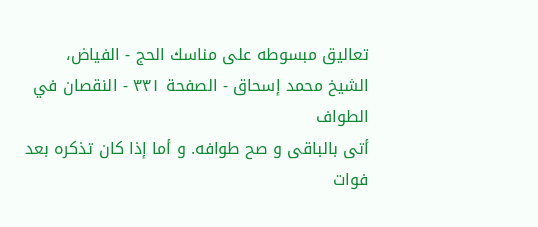تعاليق مبسوطه على مناسك الحج - الفياض، الشيخ محمد إسحاق - الصفحة ٣٣١ - النقصان في الطواف
أتى بالباقى و صح طوافه. و أما إذا كان تذكره بعد فوات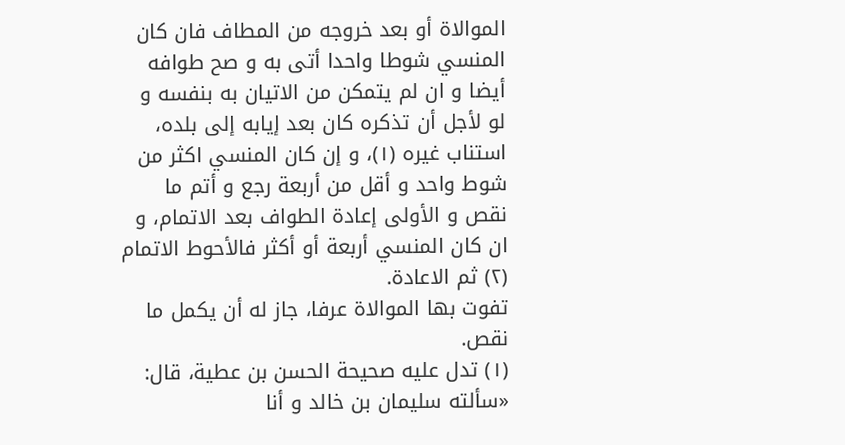الموالاة أو بعد خروجه من المطاف فان كان المنسي شوطا واحدا أتى به و صح طوافه أيضا و ان لم يتمكن من الاتيان به بنفسه و لو لأجل أن تذكره كان بعد إيابه إلى بلده، استناب غيره (١)، و إن كان المنسي اكثر من شوط واحد و أقل من أربعة رجع و أتم ما نقص و الأولى إعادة الطواف بعد الاتمام، و ان كان المنسي أربعة أو أكثر فالأحوط الاتمام (٢) ثم الاعادة.
تفوت بها الموالاة عرفا، جاز له أن يكمل ما نقص.
(١) تدل عليه صحيحة الحسن بن عطية، قال: «سألته سليمان بن خالد و أنا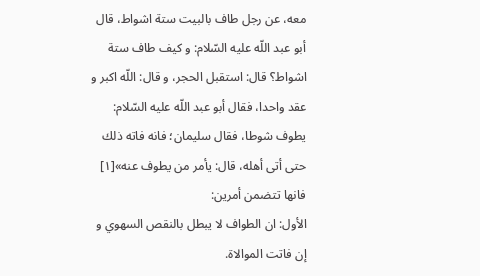معه، عن رجل طاف بالبيت ستة اشواط، قال أبو عبد اللّه عليه السّلام: و كيف طاف ستة اشواط؟ قال: استقبل الحجر، و قال: اللّه اكبر و عقد واحدا، فقال أبو عبد اللّه عليه السّلام:
يطوف شوطا، فقال سليمان؛ فانه فاته ذلك حتى أتى أهله، قال: يأمر من يطوف عنه»[١] فانها تتضمن أمرين:
الأول: ان الطواف لا يبطل بالنقص السهوي و إن فاتت الموالاة.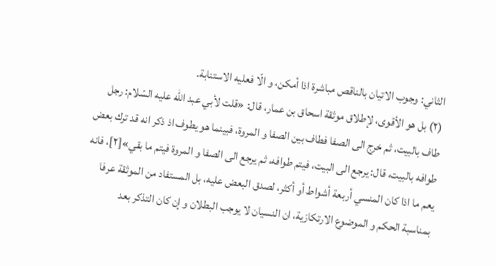الثاني: وجوب الاتيان بالناقص مباشرة اذا أمكن، و الّا فعليه الاستنابة.
(٢) بل هو الأقوى، لإطلاق موثقة اسحاق بن عمار، قال: «قلت لأبي عبد اللّه عليه السّلام: رجل طاف بالبيت، ثم خرج الى الصفا فطاف بين الصفا و المروة، فبينما هو يطوف اذ ذكر انه قد ترك بعض طوافه بالبيت، قال: يرجع الى البيت، فيتم طوافه، ثم يرجع الى الصفا و المروة فيتم ما بقي»[٢]، فانه يعم ما اذا كان المنسي أربعة أشواط أو أكثر، لصدق البعض عليه، بل المستفاد من الموثقة عرفا بمناسبة الحكم و الموضوع الارتكازية، ان النسيان لا يوجب البطلان و إن كان التذكر بعد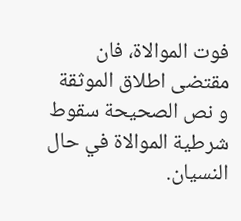فوت الموالاة، فان مقتضى اطلاق الموثقة و نص الصحيحة سقوط شرطية الموالاة في حال النسيان.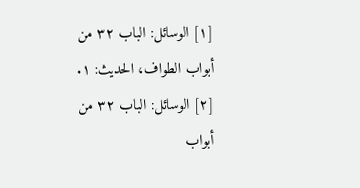[١] الوسائل: الباب ٣٢ من أبواب الطواف، الحديث: ١.
[٢] الوسائل: الباب ٣٢ من أبواب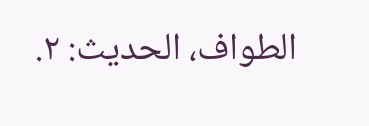الطواف، الحديث: ٢.